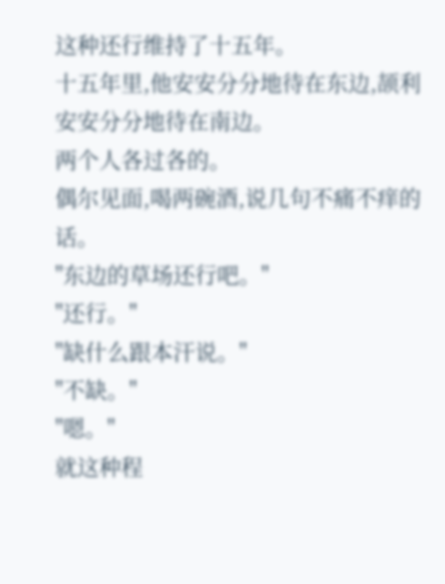这种还行维持了十五年。
十五年里,他安安分分地待在东边,颉利安安分分地待在南边。
两个人各过各的。
偶尔见面,喝两碗酒,说几句不痛不痒的话。
"东边的草场还行吧。"
"还行。"
"缺什么跟本汗说。"
"不缺。"
"嗯。"
就这种程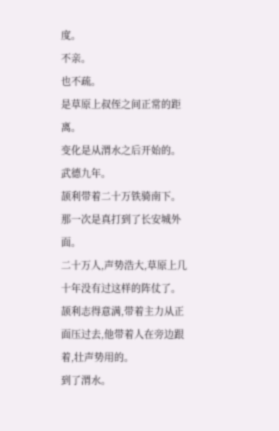度。
不亲。
也不疏。
是草原上叔侄之间正常的距离。
变化是从渭水之后开始的。
武德九年。
颉利带着二十万铁骑南下。
那一次是真打到了长安城外面。
二十万人,声势浩大,草原上几十年没有过这样的阵仗了。
颉利志得意满,带着主力从正面压过去,他带着人在旁边跟着,壮声势用的。
到了渭水。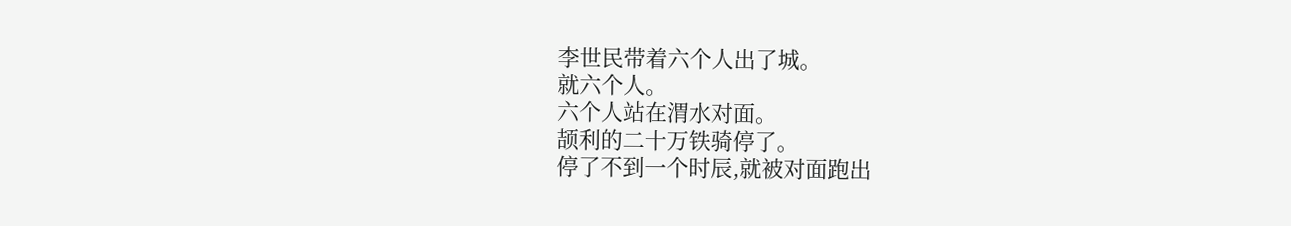李世民带着六个人出了城。
就六个人。
六个人站在渭水对面。
颉利的二十万铁骑停了。
停了不到一个时辰,就被对面跑出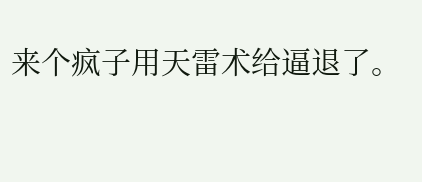来个疯子用天雷术给逼退了。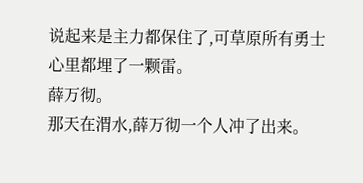说起来是主力都保住了,可草原所有勇士心里都埋了一颗雷。
薛万彻。
那天在渭水,薛万彻一个人冲了出来。